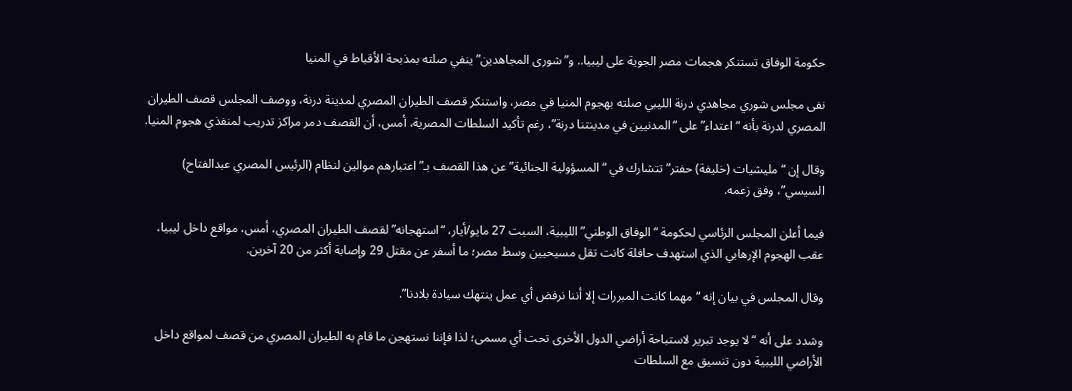حكومة الوفاق تستنكر هجمات مصر الجوية على ليبيا.. و”شورى المجاهدين” ينفي صلته بمذبحة الأقباط في المنيا

نفى مجلس شوري مجاهدي درنة الليبي صلته بهجوم المنيا في مصر، واستنكر قصف الطيران المصري لمدينة درنة، ووصف المجلس قصف الطيران المصري لدرنة بأنه “اعتداء” على “المدنيين في مدينتنا درنة”، رغم تأكيد السلطات المصرية، أمس، أن القصف دمر مراكز تدريب لمنفذي هجوم المنيا.

وقال إن “مليشيات (خليفة) حفتر” تتشارك في “المسؤولية الجنائية” عن هذا القصف بـ”اعتبارهم موالين لنظام (الرئيس المصري عبدالفتاح) السيسي”، وفق زعمه.

فيما أعلن المجلس الرئاسي لحكومة “الوفاق الوطني” الليبية، السبت 27 مايو/أيار، “استهجانه” لقصف الطيران المصري، أمس، مواقع داخل ليبيا، عقب الهجوم الإرهابي الذي استهدف حافلة كانت تقل مسيحيين وسط مصر؛ ما أسفر عن مقتل 29 وإصابة أكثر من 20 آخرين.

وقال المجلس في بيان إنه “مهما كانت المبررات إلا أننا نرفض أي عمل ينتهك سيادة بلادنا”.

وشدد على أنه “لا يوجد تبرير لاستباحة أراضي الدول الأخرى تحت أي مسمى؛ لذا فإننا نستهجن ما قام به الطيران المصري من قصف لمواقع داخل الأراضي الليبية دون تنسيق مع السلطات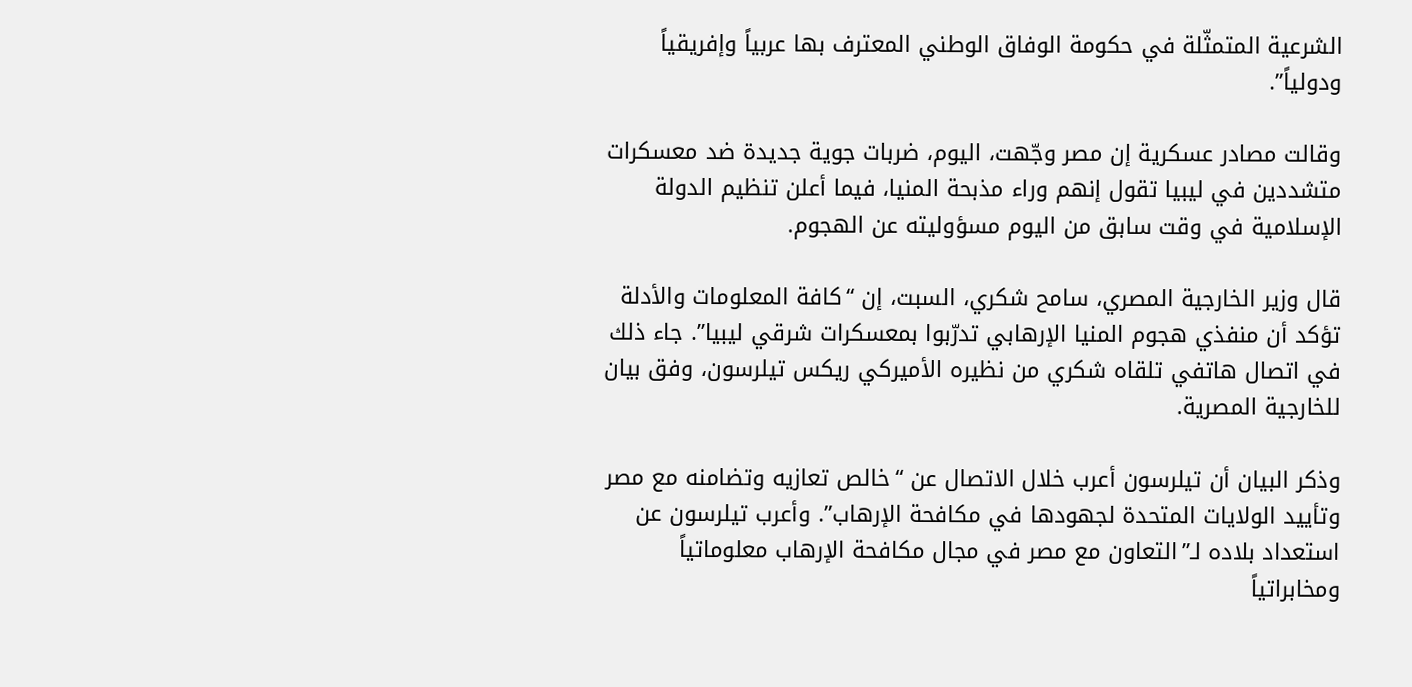الشرعية المتمثّلة في حكومة الوفاق الوطني المعترف بها عربياً وإفريقياً ودولياً”.

وقالت مصادر عسكرية إن مصر وجّهت، اليوم، ضربات جوية جديدة ضد معسكرات متشددين في ليبيا تقول إنهم وراء مذبحة المنيا، فيما أعلن تنظيم الدولة الإسلامية في وقت سابق من اليوم مسؤوليته عن الهجوم.

قال وزير الخارجية المصري، سامح شكري، السبت، إن “كافة المعلومات والأدلة تؤكد أن منفذي هجوم المنيا الإرهابي تدرّبوا بمعسكرات شرقي ليبيا”. جاء ذلك في اتصال هاتفي تلقاه شكري من نظيره الأميركي ريكس تيلرسون، وفق بيان للخارجية المصرية.

وذكر البيان أن تيلرسون أعرب خلال الاتصال عن “خالص تعازيه وتضامنه مع مصر وتأييد الولايات المتحدة لجهودها في مكافحة الإرهاب”. وأعرب تيلرسون عن استعداد بلاده لـ”التعاون مع مصر في مجال مكافحة الإرهاب معلوماتياً ومخابراتياً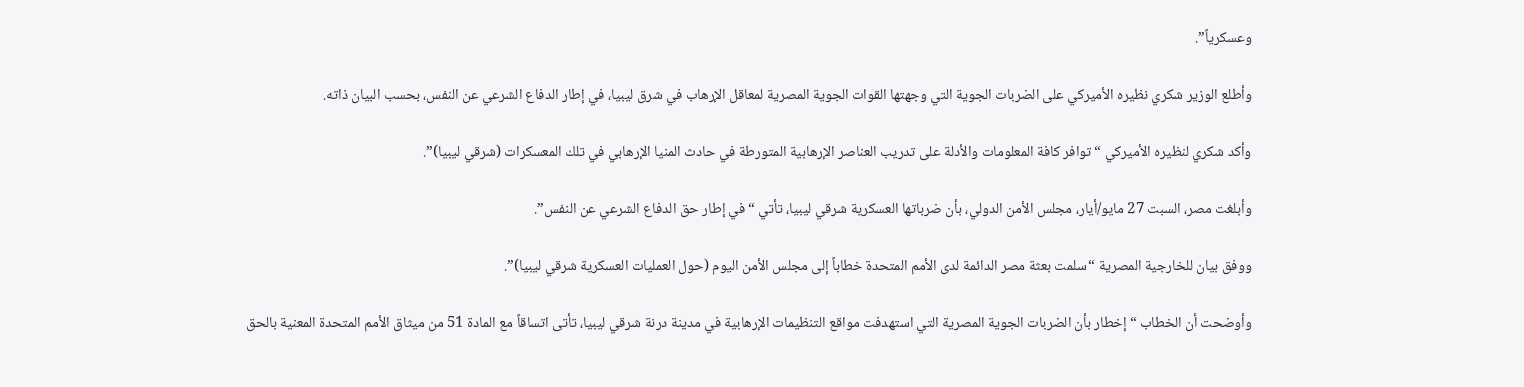وعسكرياً”.

وأطلع الوزير شكري نظيره الأميركي على الضربات الجوية التي وجهتها القوات الجوية المصرية لمعاقل الإرهاب في شرق ليبيا، في إطار الدفاع الشرعي عن النفس، بحسب البيان ذاته.

وأكد شكري لنظيره الأميركي “توافر كافة المعلومات والأدلة على تدريب العناصر الإرهابية المتورطة في حادث المنيا الإرهابي في تلك المعسكرات (شرقي ليبيا)”.

وأبلغت مصر، السبت 27 مايو/أيار، مجلس الأمن الدولي، بأن ضرباتها العسكرية شرقي ليبيا، تأتي “في إطار حق الدفاع الشرعي عن النفس”.

ووفق بيان للخارجية المصرية “سلمت بعثة مصر الدائمة لدى الأمم المتحدة خطاباً إلى مجلس الأمن اليوم (حول العمليات العسكرية شرقي ليبيا)”.

وأوضحت أن الخطاب “إخطار بأن الضربات الجوية المصرية التي استهدفت مواقع التنظيمات الإرهابية في مدينة درنة شرقي ليبيا، تأتى اتساقاً مع المادة 51 من ميثاق الأمم المتحدة المعنية بالحق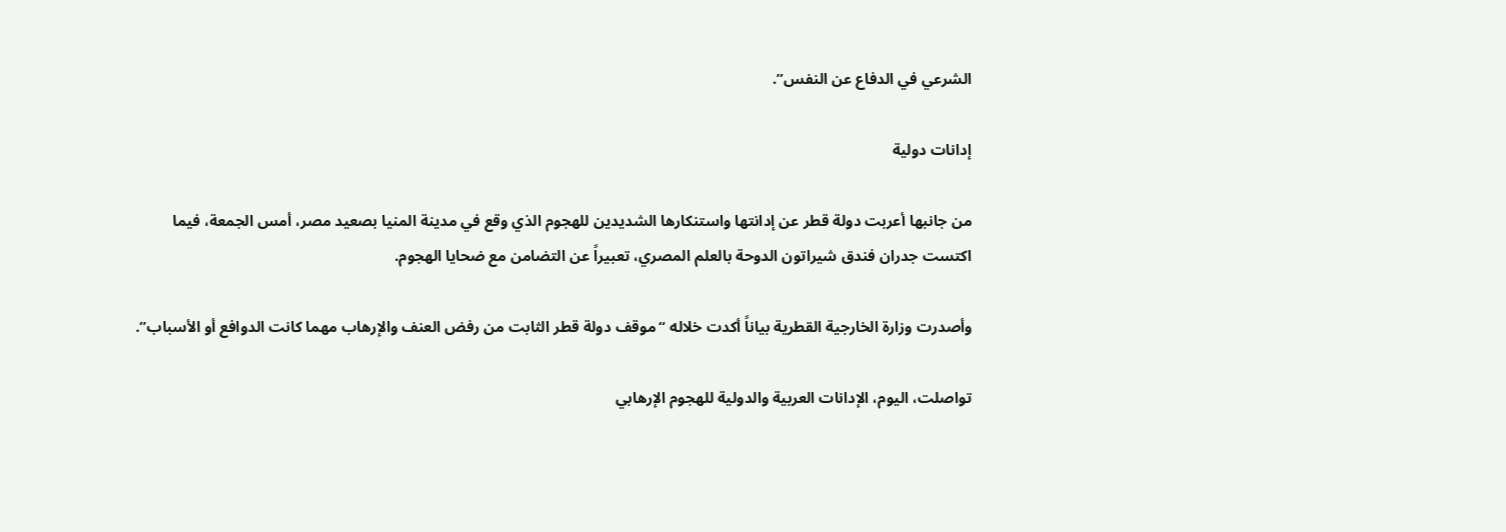الشرعي في الدفاع عن النفس”.

إدانات دولية

من جانبها أعربت دولة قطر عن إدانتها واستنكارها الشديدين للهجوم الذي وقع في مدينة المنيا بصعيد مصر، أمس الجمعة، فيما اكتست جدران فندق شيراتون الدوحة بالعلم المصري، تعبيراً عن التضامن مع ضحايا الهجوم.

وأصدرت وزارة الخارجية القطرية بياناً أكدت خلاله “موقف دولة قطر الثابت من رفض العنف والإرهاب مهما كانت الدوافع أو الأسباب”.

تواصلت، اليوم، الإدانات العربية والدولية للهجوم الإرهابي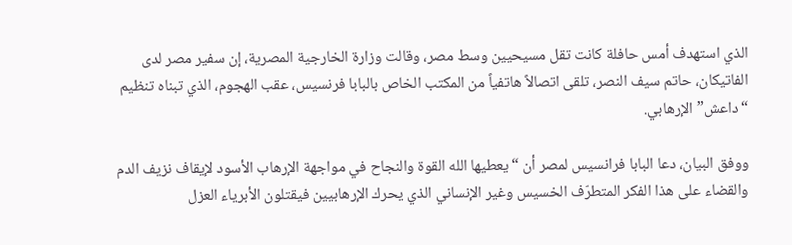الذي استهدف أمس حافلة كانت تقل مسيحيين وسط مصر، وقالت وزارة الخارجية المصرية، إن سفير مصر لدى الفاتيكان، حاتم سيف النصر، تلقى اتصالاً هاتفياً من المكتب الخاص بالبابا فرنسيس، عقب الهجوم، الذي تبناه تنظيم “داعش” الإرهابي.

ووفق البيان، دعا البابا فرانسيس لمصر أن “يعطيها الله القوة والنجاح في مواجهة الإرهاب الأسود لإيقاف نزيف الدم والقضاء على هذا الفكر المتطرّف الخسيس وغير الإنساني الذي يحرك الإرهابيين فيقتلون الأبرياء العزل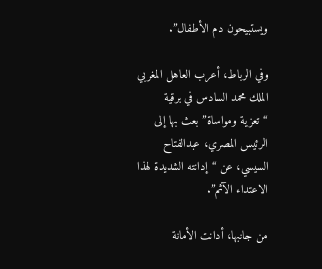ويستبيحون دم الأطفال”.

وفي الرباط، أعرب العاهل المغربي الملك محمد السادس في برقية “تعزية ومواساة” بعث بها إلى الرئيس المصري، عبدالفتاح السيسي، عن “إدانته الشديدة لهذا الاعتداء الآثم”.

من جانبها، أدانت الأمانة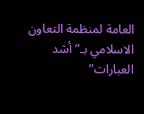العامة لمنظمة التعاون الاسلامي بـ”أشد العبارات”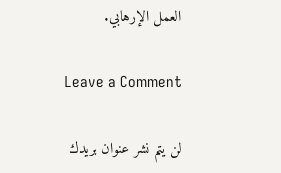العمل الإرهابي.

Leave a Comment

لن يتم نشر عنوان بريدك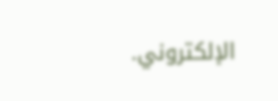الإلكتروني.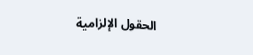الحقول الإلزامية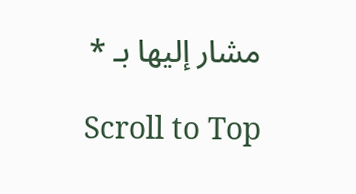مشار إليها بـ *

Scroll to Top